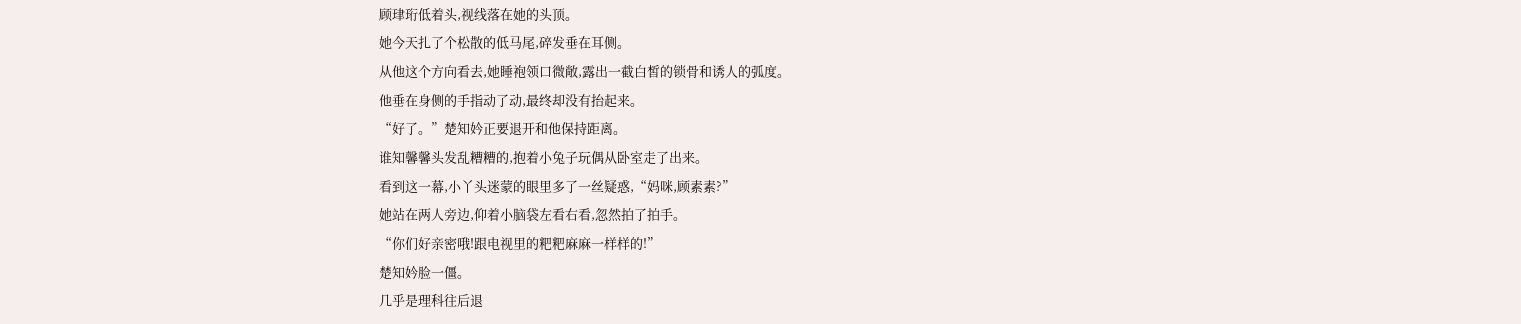顾珒珩低着头,视线落在她的头顶。
她今天扎了个松散的低马尾,碎发垂在耳侧。
从他这个方向看去,她睡袍领口微敞,露出一截白皙的锁骨和诱人的弧度。
他垂在身侧的手指动了动,最终却没有抬起来。
“好了。”楚知妗正要退开和他保持距离。
谁知馨馨头发乱糟糟的,抱着小兔子玩偶从卧室走了出来。
看到这一幕,小丫头迷蒙的眼里多了一丝疑惑,“妈咪,顾素素?”
她站在两人旁边,仰着小脑袋左看右看,忽然拍了拍手。
“你们好亲密哦!跟电视里的粑粑麻麻一样样的!”
楚知妗脸一僵。
几乎是理科往后退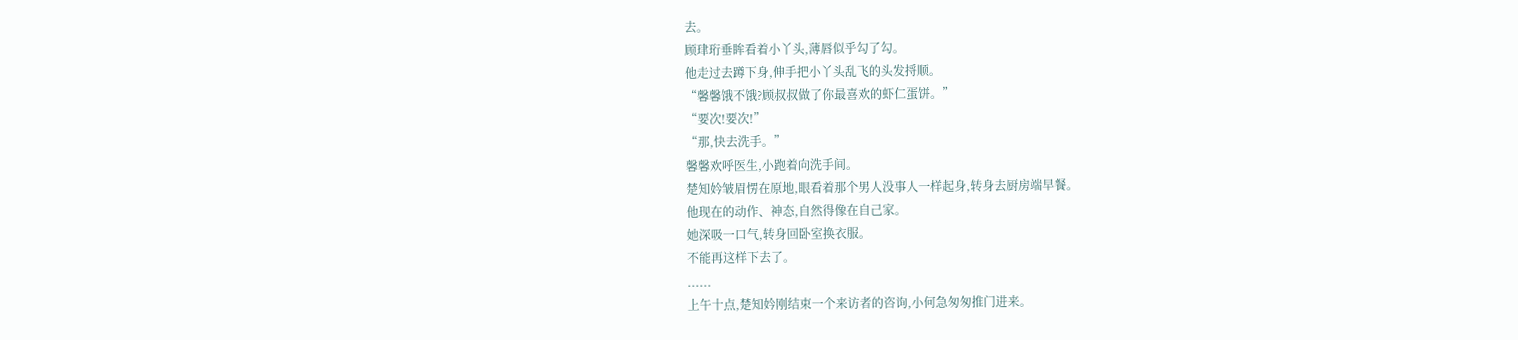去。
顾珒珩垂眸看着小丫头,薄唇似乎勾了勾。
他走过去蹲下身,伸手把小丫头乱飞的头发捋顺。
“馨馨饿不饿?顾叔叔做了你最喜欢的虾仁蛋饼。”
“要次!要次!”
“那,快去洗手。”
馨馨欢呼医生,小跑着向洗手间。
楚知妗皱眉愣在原地,眼看着那个男人没事人一样起身,转身去厨房端早餐。
他现在的动作、神态,自然得像在自己家。
她深吸一口气,转身回卧室换衣服。
不能再这样下去了。
......
上午十点,楚知妗刚结束一个来访者的咨询,小何急匆匆推门进来。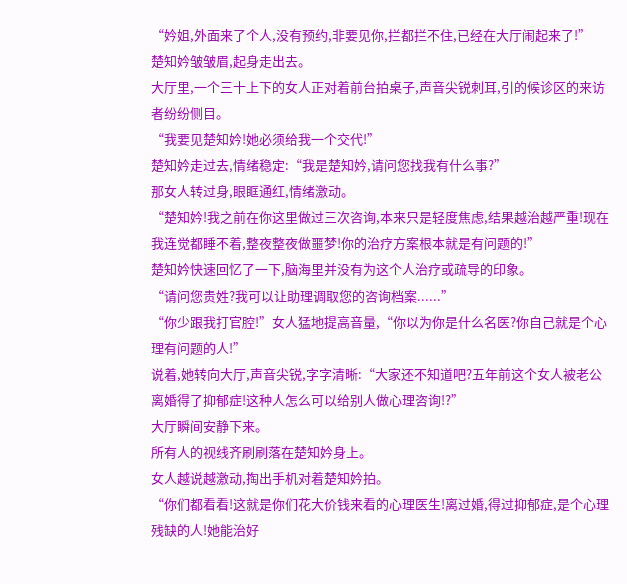“妗姐,外面来了个人,没有预约,非要见你,拦都拦不住,已经在大厅闹起来了!”
楚知妗皱皱眉,起身走出去。
大厅里,一个三十上下的女人正对着前台拍桌子,声音尖锐刺耳,引的候诊区的来访者纷纷侧目。
“我要见楚知妗!她必须给我一个交代!”
楚知妗走过去,情绪稳定:“我是楚知妗,请问您找我有什么事?”
那女人转过身,眼眶通红,情绪激动。
“楚知妗!我之前在你这里做过三次咨询,本来只是轻度焦虑,结果越治越严重!现在我连觉都睡不着,整夜整夜做噩梦!你的治疗方案根本就是有问题的!”
楚知妗快速回忆了一下,脑海里并没有为这个人治疗或疏导的印象。
“请问您贵姓?我可以让助理调取您的咨询档案......”
“你少跟我打官腔!”女人猛地提高音量,“你以为你是什么名医?你自己就是个心理有问题的人!”
说着,她转向大厅,声音尖锐,字字清晰:“大家还不知道吧?五年前这个女人被老公离婚得了抑郁症!这种人怎么可以给别人做心理咨询!?”
大厅瞬间安静下来。
所有人的视线齐刷刷落在楚知妗身上。
女人越说越激动,掏出手机对着楚知妗拍。
“你们都看看!这就是你们花大价钱来看的心理医生!离过婚,得过抑郁症,是个心理残缺的人!她能治好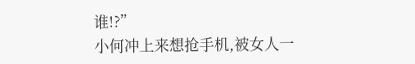谁!?”
小何冲上来想抢手机,被女人一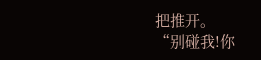把推开。
“别碰我!你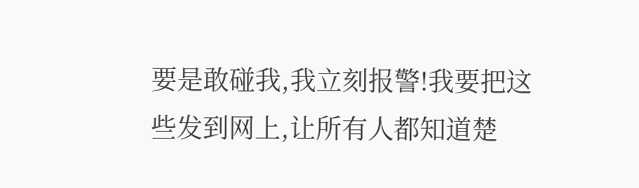要是敢碰我,我立刻报警!我要把这些发到网上,让所有人都知道楚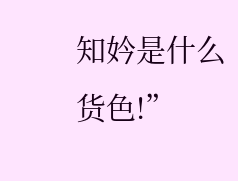知妗是什么货色!”